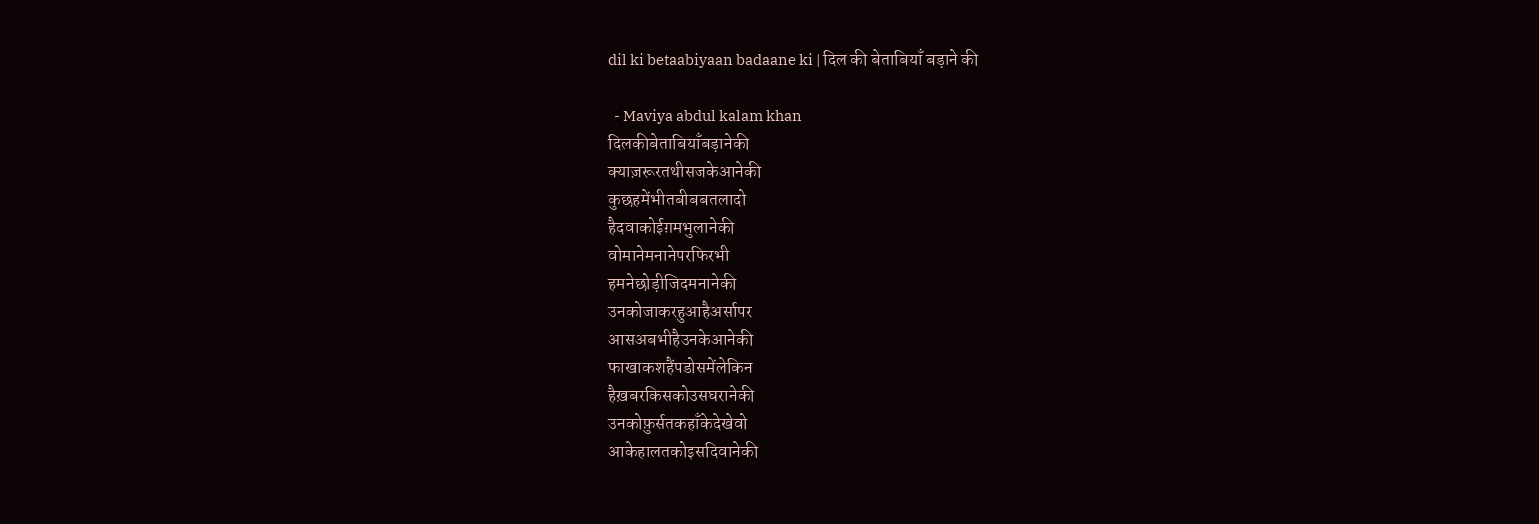dil ki betaabiyaan badaane ki | दिल की बेताबियाँ बड़ाने की

  - Maviya abdul kalam khan
दिलकीबेताबियाँबड़ानेकी
क्याज़रूरतथीसजकेआनेकी
कुछहमेंभीतबीबबतलादो
हैदवाकोईग़मभुलानेकी
वोमानेमनानेपरफिरभी
हमनेछोड़ीजिदमनानेकी
उनकोजाकरहुआहैअर्सापर
आसअबभीहैउनकेआनेकी
फाखाकशहैंपडोसमेंलेकिन
हैख़बरकिसकोउसघरानेकी
उनकोफ़ुर्सतकहाँकेदेखेवो
आकेहालतकोइसदिवानेकी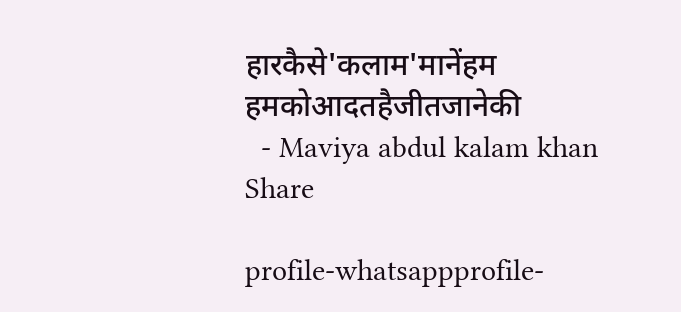हारकैसे'कलाम'मानेंहम
हमकोआदतहैजीतजानेकी
  - Maviya abdul kalam khan
Share

profile-whatsappprofile-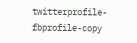twitterprofile-fbprofile-copy